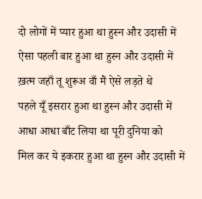दो लोगों में प्यार हुआ था हुस्न और उदासी में
ऐसा पहली बार हुआ था हुस्न और उदासी में
ख़त्म जहाँ तू शुरूअ वाँ मैं ऐसे लड़ते थे
पहले यूँ इसरार हुआ था हुस्न और उदासी में
आधा आधा बाँट लिया था पूरी दुनिया को
मिल कर ये इकरार हुआ था हुस्न और उदासी में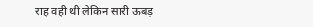राह वही थी लेकिन सारी ऊबड़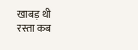खाबड़ थी
रस्ता कब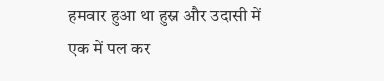हमवार हुआ था हुस्न और उदासी में
एक में पल कर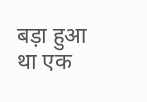बड़ा हुआ था एक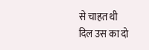से चाहत थी
दिल उस का दो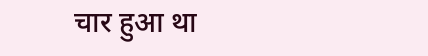चार हुआ था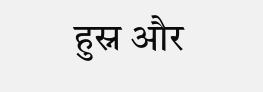हुस्न और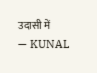उदासी में
— KUNAL